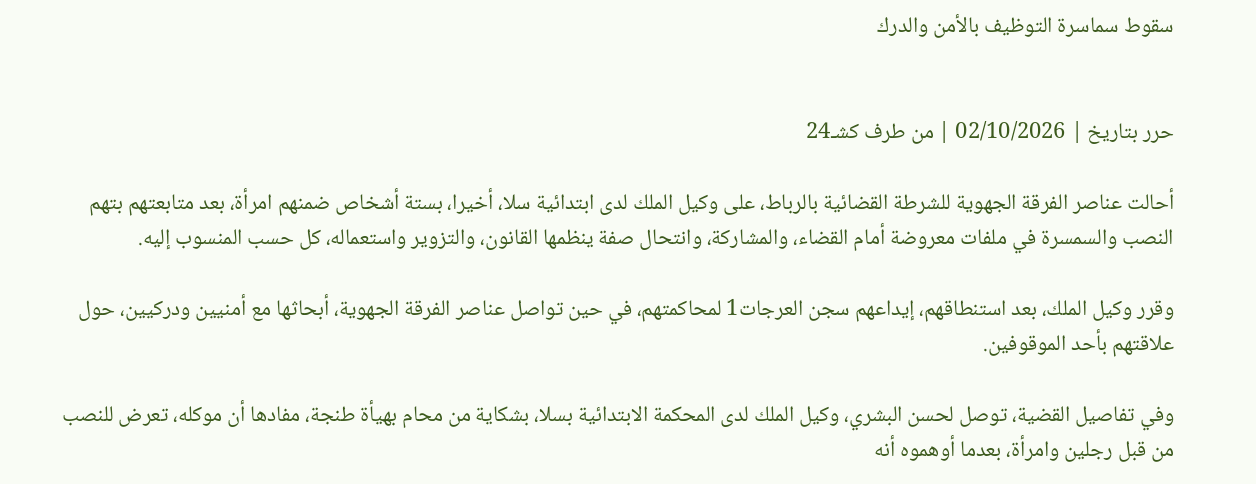سقوط سماسرة التوظيف بالأمن والدرك


حرر بتاريخ | 02/10/2026 | من طرف كشـ24

أحالت عناصر الفرقة الجهوية للشرطة القضائية بالرباط، على وكيل الملك لدى ابتدائية سلا، أخيرا، بستة أشخاص ضمنهم امرأة، بعد متابعتهم بتهم النصب والسمسرة في ملفات معروضة أمام القضاء، والمشاركة، وانتحال صفة ينظمها القانون، والتزوير واستعماله، كل حسب المنسوب إليه.

وقرر وكيل الملك، بعد استنطاقهم، إيداعهم سجن العرجات1 لمحاكمتهم، في حين تواصل عناصر الفرقة الجهوية، أبحاثها مع أمنيين ودركيين، حول علاقتهم بأحد الموقوفين.

وفي تفاصيل القضية، توصل لحسن البشري، وكيل الملك لدى المحكمة الابتدائية بسلا، بشكاية من محام بهيأة طنجة، مفادها أن موكله، تعرض للنصب من قبل رجلين وامرأة، بعدما أوهموه أنه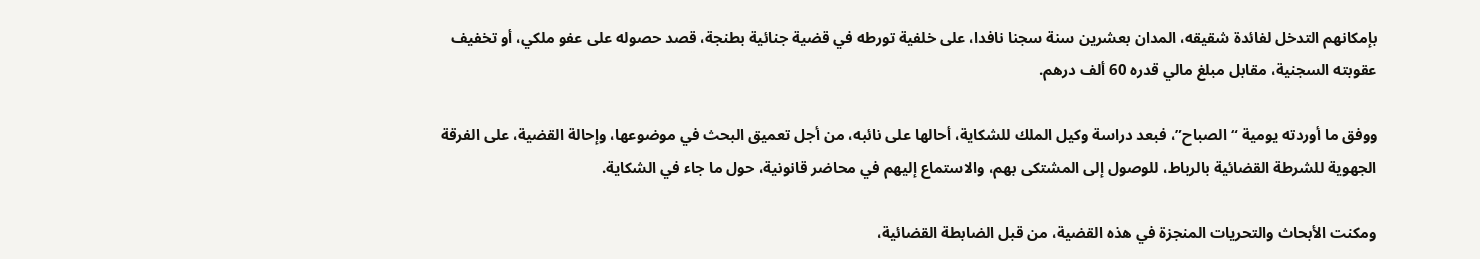بإمكانهم التدخل لفائدة شقيقه، المدان بعشرين سنة سجنا نافدا، على خلفية تورطه في قضية جنائية بطنجة، قصد حصوله على عفو ملكي، أو تخفيف عقوبته السجنية، مقابل مبلغ مالي قدره 60 ألف درهم.

ووفق ما أوردته يومية “الصباح”، فبعد دراسة وكيل الملك للشكاية، أحالها على نائبه، من أجل تعميق البحث في موضوعها، وإحالة القضية، على الفرقة الجهوية للشرطة القضائية بالرباط، للوصول إلى المشتكى بهم، والاستماع إليهم في محاضر قانونية، حول ما جاء في الشكاية.

ومكنت الأبحاث والتحريات المنجزة في هذه القضية، من قبل الضابطة القضائية،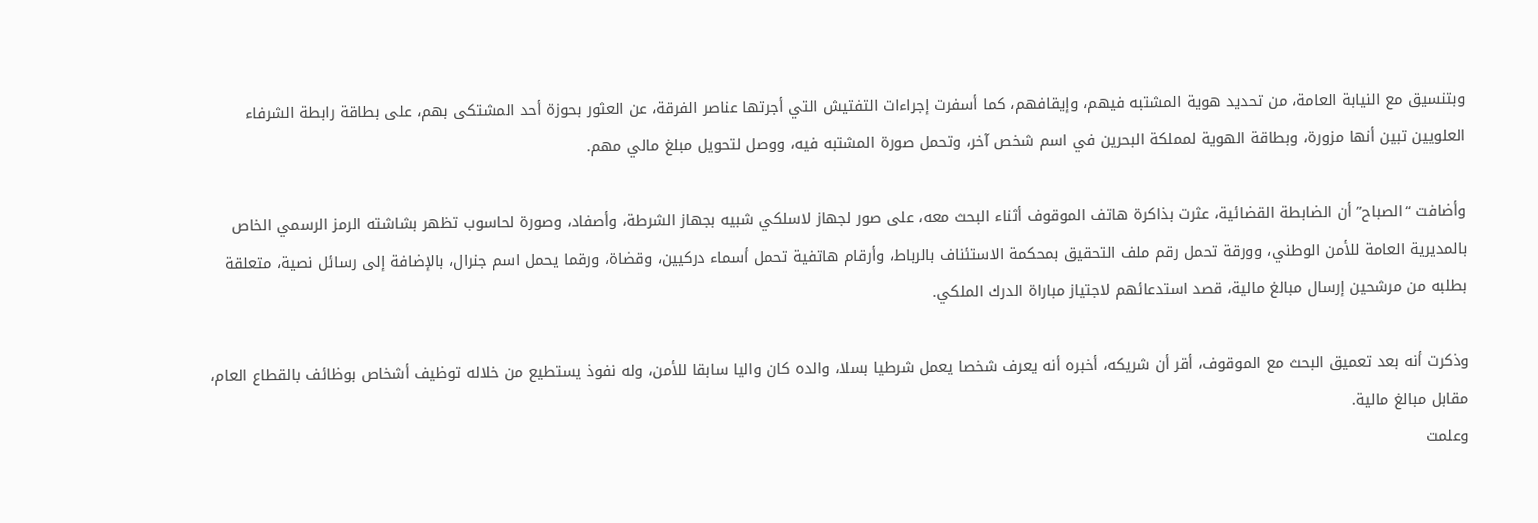وبتنسيق مع النيابة العامة، من تحديد هوية المشتبه فيهم، وإيقافهم، كما أسفرت إجراءات التفتيش التي أجرتها عناصر الفرقة، عن العثور بحوزة أحد المشتكى بهم، على بطاقة رابطة الشرفاء العلويين تبين أنها مزورة، وبطاقة الهوية لمملكة البحرين في اسم شخص آخر، وتحمل صورة المشتبه فيه، ووصل لتحويل مبلغ مالي مهم.

وأضافت “الصباح” أن الضابطة القضائية، عثرت بذاكرة هاتف الموقوف أثناء البحث معه، على صور لجهاز لاسلكي شبيه بجهاز الشرطة، وأصفاد، وصورة لحاسوب تظهر بشاشته الرمز الرسمي الخاص بالمديرية العامة للأمن الوطني، وورقة تحمل رقم ملف التحقيق بمحكمة الاستئناف بالرباط، وأرقام هاتفية تحمل أسماء دركيين، وقضاة، ورقما يحمل اسم جنرال، بالإضافة إلى رسائل نصية، متعلقة بطلبه من مرشحين إرسال مبالغ مالية، قصد استدعائهم لاجتياز مباراة الدرك الملكي.

وذكرت أنه بعد تعميق البحث مع الموقوف، أقر أن شريكه، أخبره أنه يعرف شخصا يعمل شرطيا بسلا، والده كان واليا سابقا للأمن، وله نفوذ يستطيع من خلاله توظيف أشخاص بوظائف بالقطاع العام، مقابل مبالغ مالية.
وعلمت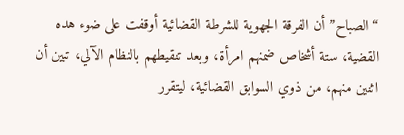“الصباح” أن الفرقة الجهوية للشرطة القضائية أوقفت على ضوء هده القضية، ستة أشخاص ضمنهم امرأة، وبعد تنقيطهم بالنظام الآلي، تبين أن اثنين منهم، من ذوي السوابق القضائية، ليتقرر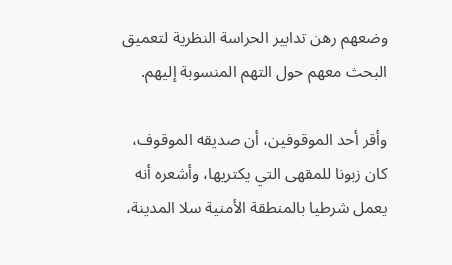وضعهم رهن تدابير الحراسة النظرية لتعميق البحث معهم حول التهم المنسوبة إليهم.

وأقر أحد الموقوفين، أن صديقه الموقوف، كان زبونا للمقهى التي يكتريها، وأشعره أنه يعمل شرطيا بالمنطقة الأمنية سلا المدينة،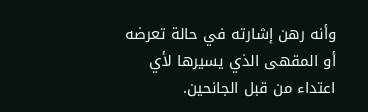وأنه رهن إشارته في حالة تعرضه أو المقهى الذي يسيرها لأي اعتداء من قبل الجانحين.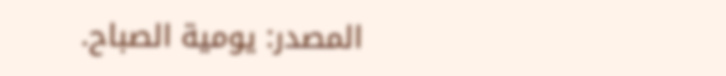المصدر: يومية الصباح.